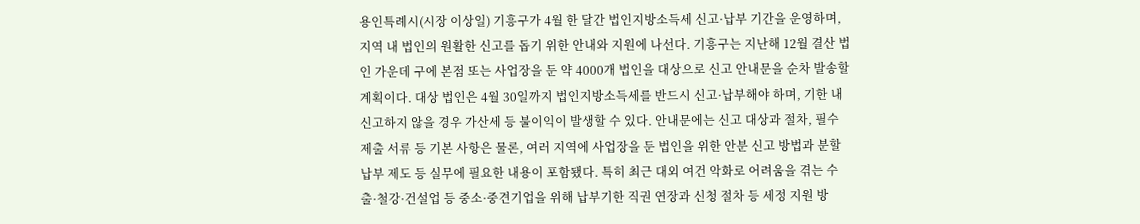용인특례시(시장 이상일) 기흥구가 4월 한 달간 법인지방소득세 신고·납부 기간을 운영하며, 지역 내 법인의 원활한 신고를 돕기 위한 안내와 지원에 나선다. 기흥구는 지난해 12월 결산 법인 가운데 구에 본점 또는 사업장을 둔 약 4000개 법인을 대상으로 신고 안내문을 순차 발송할 계획이다. 대상 법인은 4월 30일까지 법인지방소득세를 반드시 신고·납부해야 하며, 기한 내 신고하지 않을 경우 가산세 등 불이익이 발생할 수 있다. 안내문에는 신고 대상과 절차, 필수 제출 서류 등 기본 사항은 물론, 여러 지역에 사업장을 둔 법인을 위한 안분 신고 방법과 분할납부 제도 등 실무에 필요한 내용이 포함됐다. 특히 최근 대외 여건 악화로 어려움을 겪는 수출·철강·건설업 등 중소·중견기업을 위해 납부기한 직권 연장과 신청 절차 등 세정 지원 방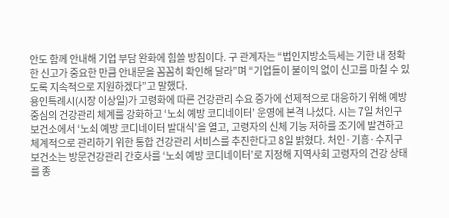안도 함께 안내해 기업 부담 완화에 힘쓸 방침이다. 구 관계자는 “법인지방소득세는 기한 내 정확한 신고가 중요한 만큼 안내문을 꼼꼼히 확인해 달라”며 “기업들이 불이익 없이 신고를 마칠 수 있도록 지속적으로 지원하겠다”고 말했다.
용인특례시(시장 이상일)가 고령화에 따른 건강관리 수요 증가에 선제적으로 대응하기 위해 예방 중심의 건강관리 체계를 강화하고 ‘노쇠 예방 코디네이터’ 운영에 본격 나섰다. 시는 7일 처인구보건소에서 ‘노쇠 예방 코디네이터 발대식’을 열고, 고령자의 신체 기능 저하를 조기에 발견하고 체계적으로 관리하기 위한 통합 건강관리 서비스를 추진한다고 8일 밝혔다. 처인·기흥·수지구보건소는 방문건강관리 간호사를 ‘노쇠 예방 코디네이터’로 지정해 지역사회 고령자의 건강 상태를 종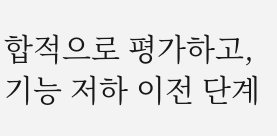합적으로 평가하고, 기능 저하 이전 단계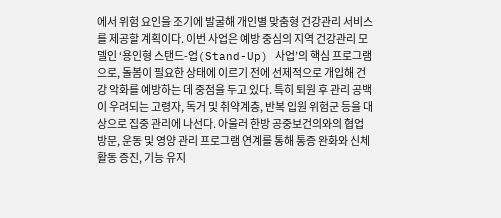에서 위험 요인을 조기에 발굴해 개인별 맞춤형 건강관리 서비스를 제공할 계획이다. 이번 사업은 예방 중심의 지역 건강관리 모델인 ‘용인형 스탠드-업(Stand-Up) 사업’의 핵심 프로그램으로, 돌봄이 필요한 상태에 이르기 전에 선제적으로 개입해 건강 악화를 예방하는 데 중점을 두고 있다. 특히 퇴원 후 관리 공백이 우려되는 고령자, 독거 및 취약계층, 반복 입원 위험군 등을 대상으로 집중 관리에 나선다. 아울러 한방 공중보건의와의 협업 방문, 운동 및 영양 관리 프로그램 연계를 통해 통증 완화와 신체 활동 증진, 기능 유지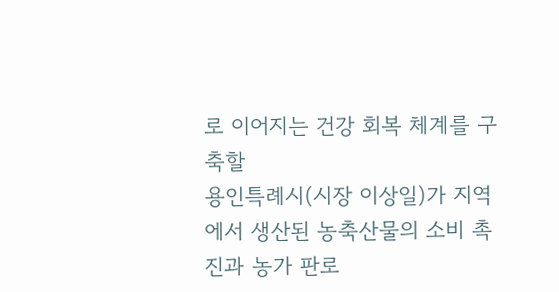로 이어지는 건강 회복 체계를 구축할
용인특례시(시장 이상일)가 지역에서 생산된 농축산물의 소비 촉진과 농가 판로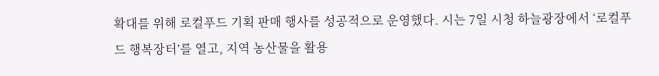확대를 위해 로컬푸드 기획 판매 행사를 성공적으로 운영했다. 시는 7일 시청 하늘광장에서 ‘로컬푸드 행복장터’를 열고, 지역 농산물을 활용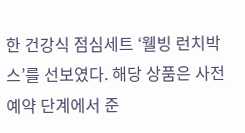한 건강식 점심세트 ‘웰빙 런치박스’를 선보였다. 해당 상품은 사전 예약 단계에서 준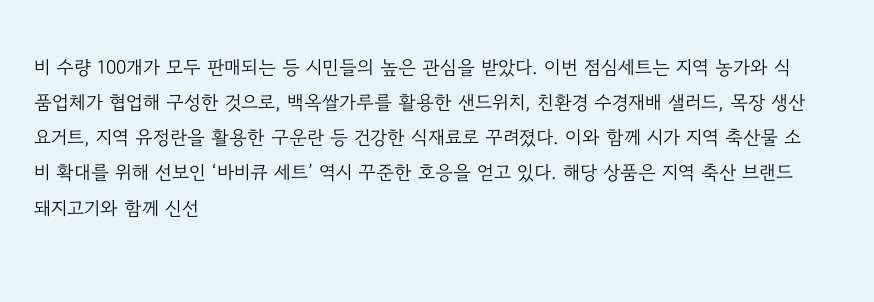비 수량 100개가 모두 판매되는 등 시민들의 높은 관심을 받았다. 이번 점심세트는 지역 농가와 식품업체가 협업해 구성한 것으로, 백옥쌀가루를 활용한 샌드위치, 친환경 수경재배 샐러드, 목장 생산 요거트, 지역 유정란을 활용한 구운란 등 건강한 식재료로 꾸려졌다. 이와 함께 시가 지역 축산물 소비 확대를 위해 선보인 ‘바비큐 세트’ 역시 꾸준한 호응을 얻고 있다. 해당 상품은 지역 축산 브랜드 돼지고기와 함께 신선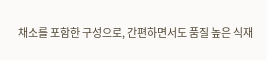채소를 포함한 구성으로, 간편하면서도 품질 높은 식재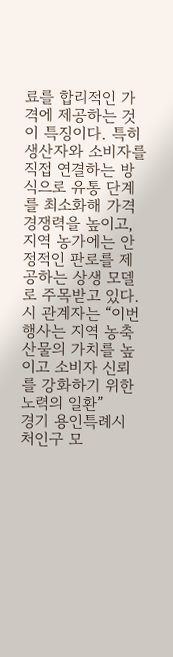료를 합리적인 가격에 제공하는 것이 특징이다. 특히 생산자와 소비자를 직접 연결하는 방식으로 유통 단계를 최소화해 가격 경쟁력을 높이고, 지역 농가에는 안정적인 판로를 제공하는 상생 모델로 주목받고 있다. 시 관계자는 “이번 행사는 지역 농축산물의 가치를 높이고 소비자 신뢰를 강화하기 위한 노력의 일환”
경기 용인특례시 처인구 모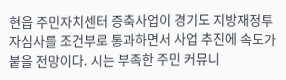현읍 주민자치센터 증축사업이 경기도 지방재정투자심사를 조건부로 통과하면서 사업 추진에 속도가 붙을 전망이다. 시는 부족한 주민 커뮤니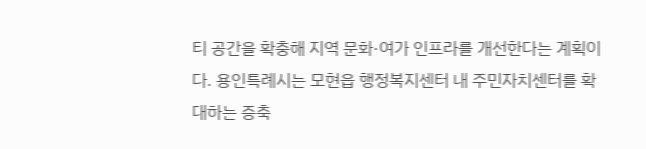티 공간을 확충해 지역 문화·여가 인프라를 개선한다는 계획이다. 용인특례시는 모현읍 행정복지센터 내 주민자치센터를 확대하는 증축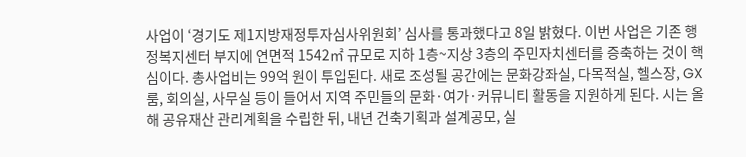사업이 ‘경기도 제1지방재정투자심사위원회’ 심사를 통과했다고 8일 밝혔다. 이번 사업은 기존 행정복지센터 부지에 연면적 1542㎡ 규모로 지하 1층~지상 3층의 주민자치센터를 증축하는 것이 핵심이다. 총사업비는 99억 원이 투입된다. 새로 조성될 공간에는 문화강좌실, 다목적실, 헬스장, GX룸, 회의실, 사무실 등이 들어서 지역 주민들의 문화·여가·커뮤니티 활동을 지원하게 된다. 시는 올해 공유재산 관리계획을 수립한 뒤, 내년 건축기획과 설계공모, 실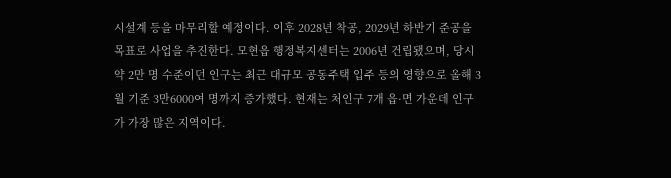시설계 등을 마무리할 예정이다. 이후 2028년 착공, 2029년 하반기 준공을 목표로 사업을 추진한다. 모현읍 행정복지센터는 2006년 건립됐으며, 당시 약 2만 명 수준이던 인구는 최근 대규모 공동주택 입주 등의 영향으로 올해 3월 기준 3만6000여 명까지 증가했다. 현재는 처인구 7개 읍·면 가운데 인구가 가장 많은 지역이다.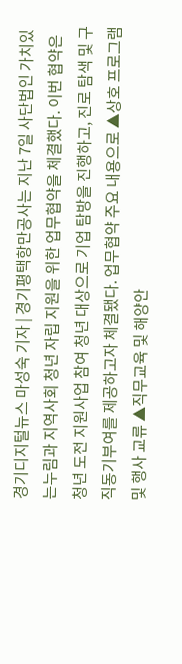경기디지털뉴스 마성숙 기자 | 경기평택항만공사는 지난 7일 사단법인 가치있는누림과 지역사회 청년 자립 지원을 위한 업무협약을 체결했다. 이번 협약은 청년 도전 지원사업 참여 청년 대상으로 기업 탐방을 진행하고, 진로 탐색 및 구직동기부여를 제공하고자 체결됐다. 업무협약 주요 내용으로 ▲상호 프로그램 및 행사 교류 ▲직무교육 및 해양안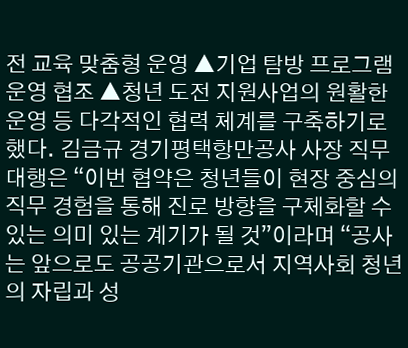전 교육 맞춤형 운영 ▲기업 탐방 프로그램 운영 협조 ▲청년 도전 지원사업의 원활한 운영 등 다각적인 협력 체계를 구축하기로 했다. 김금규 경기평택항만공사 사장 직무대행은 “이번 협약은 청년들이 현장 중심의 직무 경험을 통해 진로 방향을 구체화할 수 있는 의미 있는 계기가 될 것”이라며 “공사는 앞으로도 공공기관으로서 지역사회 청년의 자립과 성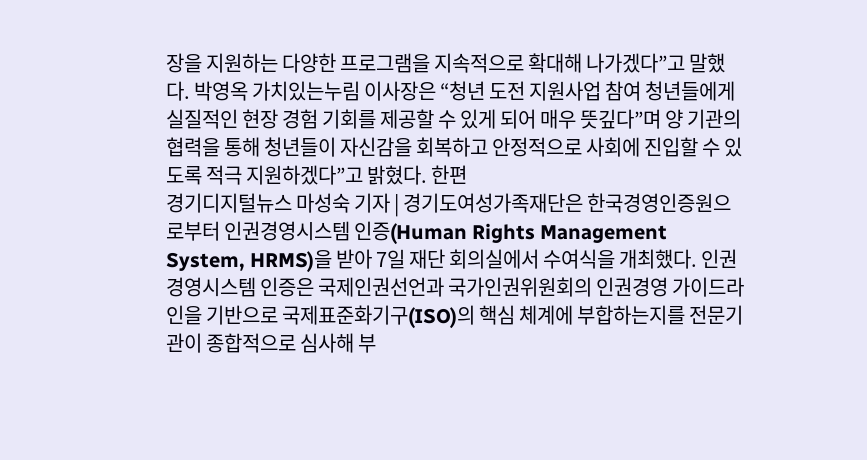장을 지원하는 다양한 프로그램을 지속적으로 확대해 나가겠다”고 말했다. 박영옥 가치있는누림 이사장은 “청년 도전 지원사업 참여 청년들에게 실질적인 현장 경험 기회를 제공할 수 있게 되어 매우 뜻깊다”며 양 기관의 협력을 통해 청년들이 자신감을 회복하고 안정적으로 사회에 진입할 수 있도록 적극 지원하겠다”고 밝혔다. 한편
경기디지털뉴스 마성숙 기자 | 경기도여성가족재단은 한국경영인증원으로부터 인권경영시스템 인증(Human Rights Management System, HRMS)을 받아 7일 재단 회의실에서 수여식을 개최했다. 인권경영시스템 인증은 국제인권선언과 국가인권위원회의 인권경영 가이드라인을 기반으로 국제표준화기구(ISO)의 핵심 체계에 부합하는지를 전문기관이 종합적으로 심사해 부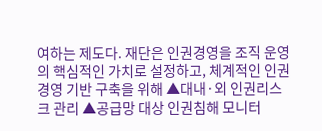여하는 제도다. 재단은 인권경영을 조직 운영의 핵심적인 가치로 설정하고, 체계적인 인권경영 기반 구축을 위해 ▲대내·외 인권리스크 관리 ▲공급망 대상 인권침해 모니터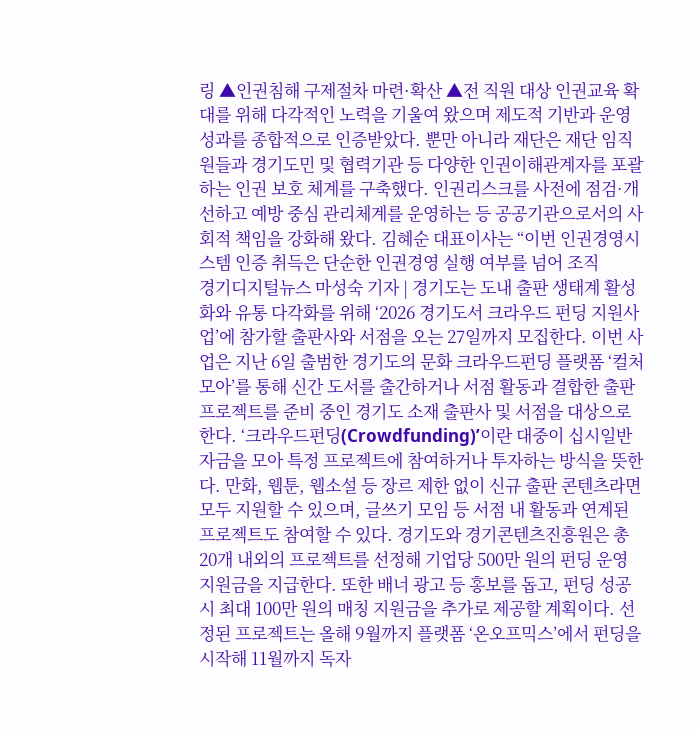링 ▲인권침해 구제절차 마련·확산 ▲전 직원 대상 인권교육 확대를 위해 다각적인 노력을 기울여 왔으며 제도적 기반과 운영 성과를 종합적으로 인증받았다. 뿐만 아니라 재단은 재단 임직원들과 경기도민 및 협력기관 등 다양한 인권이해관계자를 포괄하는 인권 보호 체계를 구축했다. 인권리스크를 사전에 점검·개선하고 예방 중심 관리체계를 운영하는 등 공공기관으로서의 사회적 책임을 강화해 왔다. 김혜순 대표이사는 “이번 인권경영시스템 인증 취득은 단순한 인권경영 실행 여부를 넘어 조직
경기디지털뉴스 마성숙 기자 | 경기도는 도내 출판 생태계 활성화와 유통 다각화를 위해 ‘2026 경기도서 크라우드 펀딩 지원사업’에 참가할 출판사와 서점을 오는 27일까지 모집한다. 이번 사업은 지난 6일 출범한 경기도의 문화 크라우드펀딩 플랫폼 ‘컬처모아’를 통해 신간 도서를 출간하거나 서점 활동과 결합한 출판 프로젝트를 준비 중인 경기도 소재 출판사 및 서점을 대상으로 한다. ‘크라우드펀딩(Crowdfunding)’이란 대중이 십시일반 자금을 모아 특정 프로젝트에 참여하거나 투자하는 방식을 뜻한다. 만화, 웹툰, 웹소설 등 장르 제한 없이 신규 출판 콘텐츠라면 모두 지원할 수 있으며, 글쓰기 모임 등 서점 내 활동과 연계된 프로젝트도 참여할 수 있다. 경기도와 경기콘텐츠진흥원은 총 20개 내외의 프로젝트를 선정해 기업당 500만 원의 펀딩 운영 지원금을 지급한다. 또한 배너 광고 등 홍보를 돕고, 펀딩 성공 시 최대 100만 원의 매칭 지원금을 추가로 제공할 계획이다. 선정된 프로젝트는 올해 9월까지 플랫폼 ‘온오프믹스’에서 펀딩을 시작해 11월까지 독자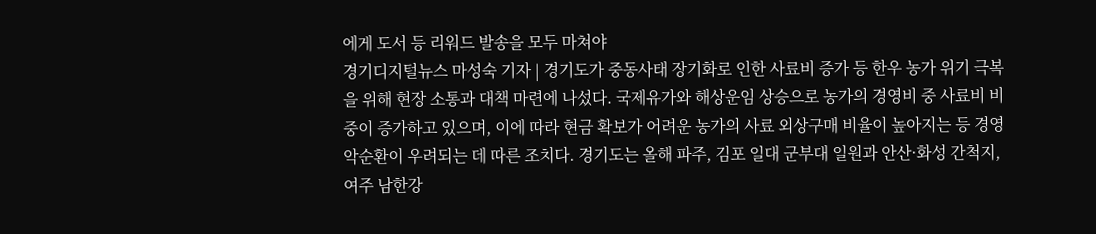에게 도서 등 리워드 발송을 모두 마쳐야
경기디지털뉴스 마성숙 기자 | 경기도가 중동사태 장기화로 인한 사료비 증가 등 한우 농가 위기 극복을 위해 현장 소통과 대책 마련에 나섰다. 국제유가와 해상운임 상승으로 농가의 경영비 중 사료비 비중이 증가하고 있으며, 이에 따라 현금 확보가 어려운 농가의 사료 외상구매 비율이 높아지는 등 경영 악순환이 우려되는 데 따른 조치다. 경기도는 올해 파주, 김포 일대 군부대 일원과 안산·화성 간척지, 여주 남한강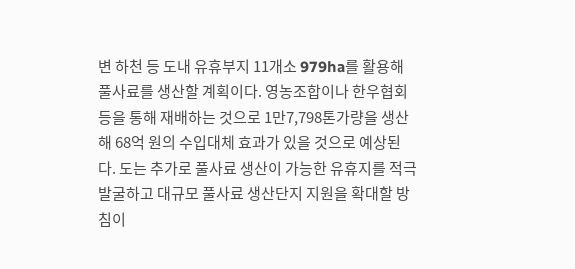변 하천 등 도내 유휴부지 11개소 979ha를 활용해 풀사료를 생산할 계획이다. 영농조합이나 한우협회 등을 통해 재배하는 것으로 1만7,798톤가량을 생산해 68억 원의 수입대체 효과가 있을 것으로 예상된다. 도는 추가로 풀사료 생산이 가능한 유휴지를 적극 발굴하고 대규모 풀사료 생산단지 지원을 확대할 방침이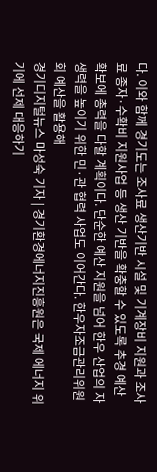다. 이와 함께 경기도는 조사료 생산기반 시설 및 기계장비 지원과 조사료 종자·수확비 지원사업 등 생산 기반을 확충할 수 있도록 추경 예산 확보에 총력을 다할 계획이다. 단순한 예산 지원을 넘어 한우 산업의 자생력을 높이기 위한 민·관 협력 사업도 이어간다. 한우자조금관리위원회 예산을 활용해
경기디지털뉴스 마성숙 기자 | 경기환경에너지진흥원은 국제 에너지 위기에 선제 대응하기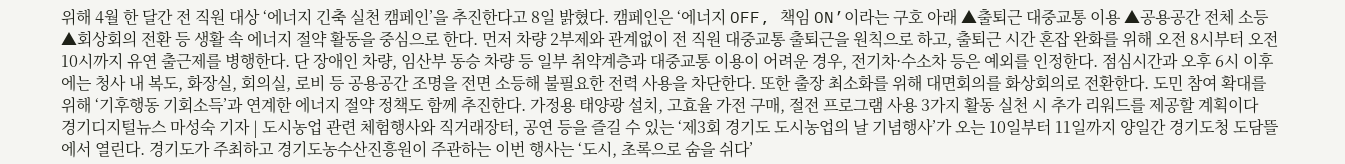위해 4월 한 달간 전 직원 대상 ‘에너지 긴축 실천 캠페인’을 추진한다고 8일 밝혔다. 캠페인은 ‘에너지 OFF, 책임 ON’이라는 구호 아래 ▲출퇴근 대중교통 이용 ▲공용공간 전체 소등 ▲회상회의 전환 등 생활 속 에너지 절약 활동을 중심으로 한다. 먼저 차량 2부제와 관계없이 전 직원 대중교통 출퇴근을 원칙으로 하고, 출퇴근 시간 혼잡 완화를 위해 오전 8시부터 오전 10시까지 유연 출근제를 병행한다. 단 장애인 차량, 임산부 동승 차량 등 일부 취약계층과 대중교통 이용이 어려운 경우, 전기차·수소차 등은 예외를 인정한다. 점심시간과 오후 6시 이후에는 청사 내 복도, 화장실, 회의실, 로비 등 공용공간 조명을 전면 소등해 불필요한 전력 사용을 차단한다. 또한 출장 최소화를 위해 대면회의를 화상회의로 전환한다. 도민 참여 확대를 위해 ‘기후행동 기회소득’과 연계한 에너지 절약 정책도 함께 추진한다. 가정용 태양광 설치, 고효율 가전 구매, 절전 프로그램 사용 3가지 활동 실천 시 추가 리워드를 제공할 계획이다
경기디지털뉴스 마성숙 기자 | 도시농업 관련 체험행사와 직거래장터, 공연 등을 즐길 수 있는 ‘제3회 경기도 도시농업의 날 기념행사’가 오는 10일부터 11일까지 양일간 경기도청 도담뜰에서 열린다. 경기도가 주최하고 경기도농수산진흥원이 주관하는 이번 행사는 ‘도시, 초록으로 숨을 쉬다’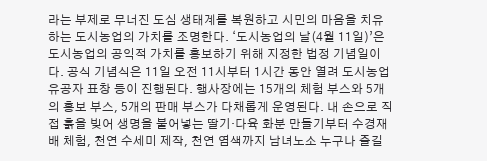라는 부제로 무너진 도심 생태계를 복원하고 시민의 마음을 치유하는 도시농업의 가치를 조명한다. ‘도시농업의 날(4월 11일)’은 도시농업의 공익적 가치를 홍보하기 위해 지정한 법정 기념일이다. 공식 기념식은 11일 오전 11시부터 1시간 동안 열려 도시농업 유공자 표창 등이 진행된다. 행사장에는 15개의 체험 부스와 5개의 홍보 부스, 5개의 판매 부스가 다채롭게 운영된다. 내 손으로 직접 흙을 빚어 생명을 불어넣는 딸기·다육 화분 만들기부터 수경재배 체험, 천연 수세미 제작, 천연 염색까지 남녀노소 누구나 즐길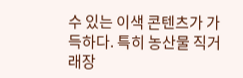수 있는 이색 콘텐츠가 가득하다. 특히 농산물 직거래장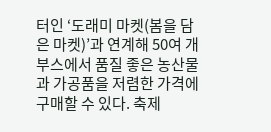터인 ‘도래미 마켓(봄을 담은 마켓)’과 연계해 50여 개 부스에서 품질 좋은 농산물과 가공품을 저렴한 가격에 구매할 수 있다. 축제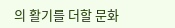의 활기를 더할 문화